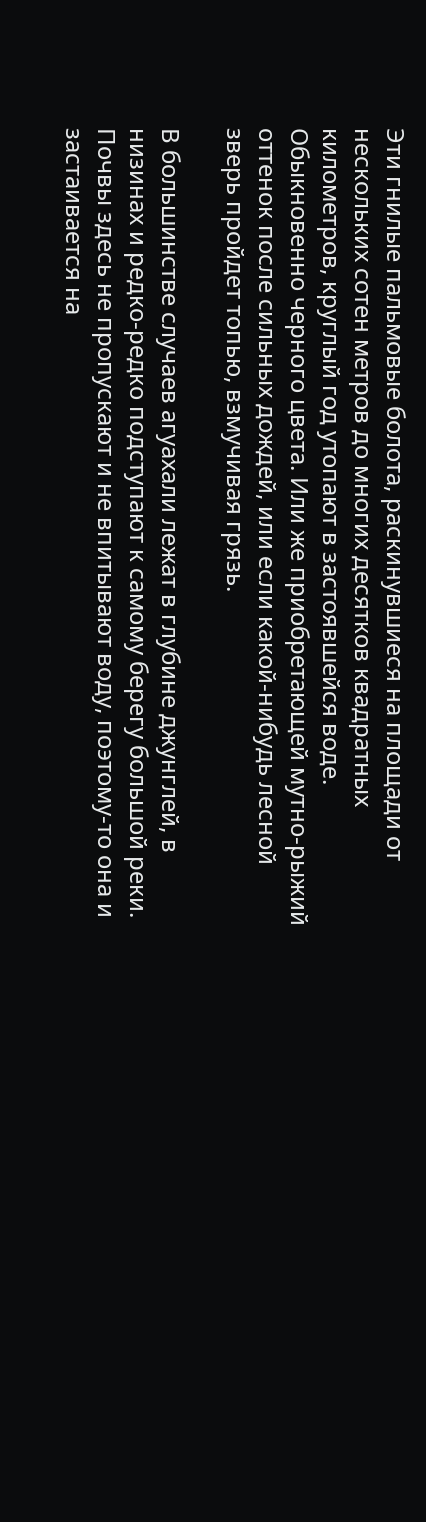Эти гнилые пальмовые болота, раскинувшиеся на площади от нескольких сотен метров до многих десятков квадратных километров, круглый год утопают в застоявшейся воде. Обыкновенно черного цвета. Или же приобретающей мутно-рыжий оттенок после сильных дождей, или если какой-нибудь лесной зверь пройдет топью, взмучивая грязь.

В большинстве случаев агуахали лежат в глубине джунглей, в низинах и редко-редко подступают к самому берегу большой реки. Почвы здесь не пропускают и не впитывают воду, поэтому-то она и застаивается на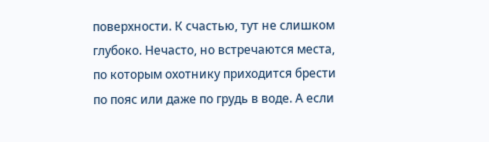поверхности. К счастью, тут не слишком глубоко. Нечасто, но встречаются места, по которым охотнику приходится брести по пояс или даже по грудь в воде. А если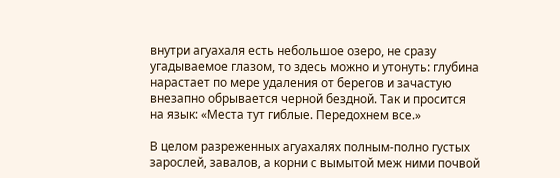внутри агуахаля есть небольшое озеро, не сразу угадываемое глазом, то здесь можно и утонуть: глубина нарастает по мере удаления от берегов и зачастую внезапно обрывается черной бездной. Так и просится на язык: «Места тут гиблые. Передохнем все.»

В целом разреженных агуахалях полным-полно густых зарослей, завалов, а корни с вымытой меж ними почвой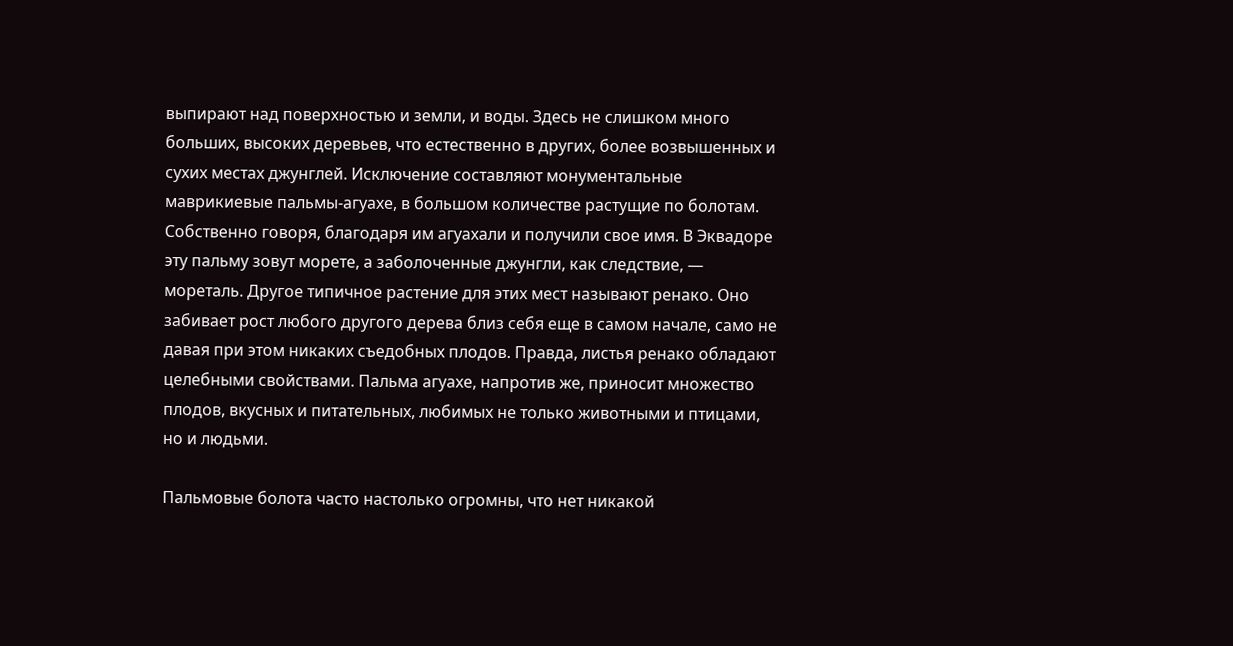выпирают над поверхностью и земли, и воды. Здесь не слишком много больших, высоких деревьев, что естественно в других, более возвышенных и сухих местах джунглей. Исключение составляют монументальные маврикиевые пальмы-агуахе, в большом количестве растущие по болотам. Собственно говоря, благодаря им агуахали и получили свое имя. В Эквадоре эту пальму зовут морете, а заболоченные джунгли, как следствие, — мореталь. Другое типичное растение для этих мест называют ренако. Оно забивает рост любого другого дерева близ себя еще в самом начале, само не давая при этом никаких съедобных плодов. Правда, листья ренако обладают целебными свойствами. Пальма агуахе, напротив же, приносит множество плодов, вкусных и питательных, любимых не только животными и птицами, но и людьми.

Пальмовые болота часто настолько огромны, что нет никакой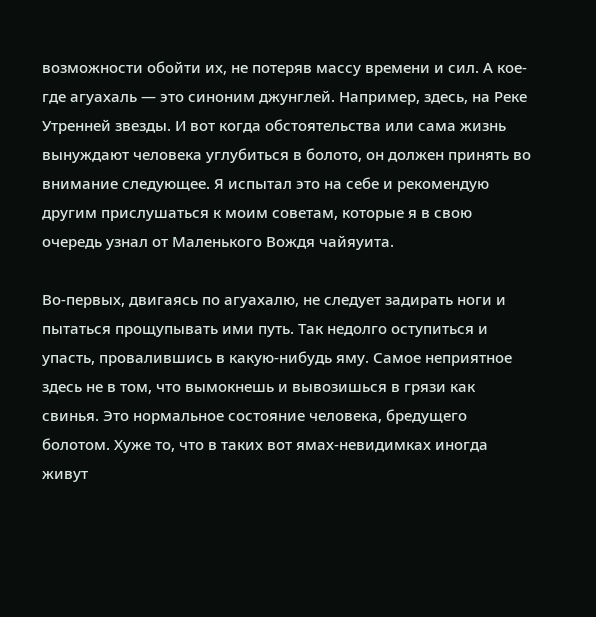возможности обойти их, не потеряв массу времени и сил. А кое-где агуахаль — это синоним джунглей. Например, здесь, на Реке Утренней звезды. И вот когда обстоятельства или сама жизнь вынуждают человека углубиться в болото, он должен принять во внимание следующее. Я испытал это на себе и рекомендую другим прислушаться к моим советам, которые я в свою очередь узнал от Маленького Вождя чайяуита.

Во-первых, двигаясь по агуахалю, не следует задирать ноги и пытаться прощупывать ими путь. Так недолго оступиться и упасть, провалившись в какую-нибудь яму. Самое неприятное здесь не в том, что вымокнешь и вывозишься в грязи как свинья. Это нормальное состояние человека, бредущего болотом. Хуже то, что в таких вот ямах-невидимках иногда живут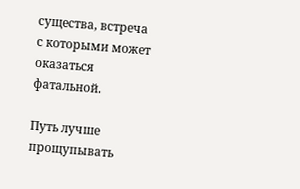существа, встреча с которыми может оказаться фатальной.

Путь лучше прощупывать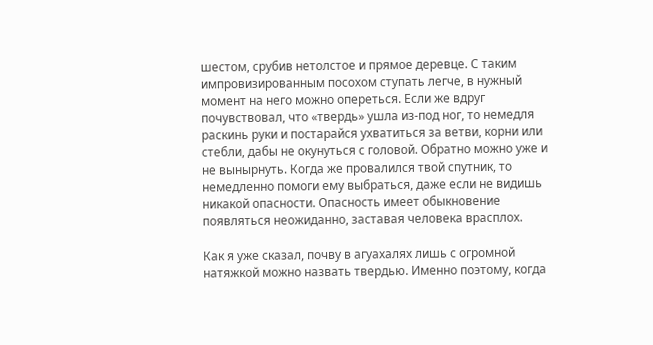шестом, срубив нетолстое и прямое деревце. С таким импровизированным посохом ступать легче, в нужный момент на него можно опереться. Если же вдруг почувствовал, что «твердь» ушла из-под ног, то немедля раскинь руки и постарайся ухватиться за ветви, корни или стебли, дабы не окунуться с головой. Обратно можно уже и не вынырнуть. Когда же провалился твой спутник, то немедленно помоги ему выбраться, даже если не видишь никакой опасности. Опасность имеет обыкновение появляться неожиданно, заставая человека врасплох.

Как я уже сказал, почву в агуахалях лишь с огромной натяжкой можно назвать твердью. Именно поэтому, когда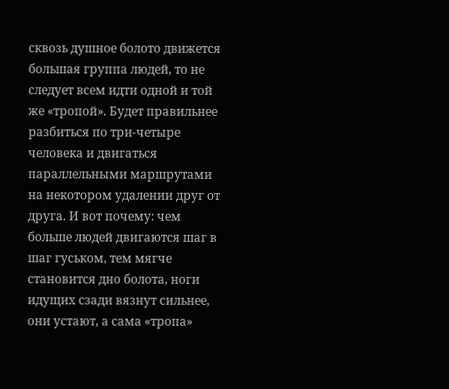сквозь душное болото движется большая группа людей, то не следует всем идти одной и той же «тропой». Будет правильнее разбиться по три-четыре человека и двигаться параллельными маршрутами на некотором удалении друг от друга. И вот почему: чем больше людей двигаются шаг в шаг гуськом, тем мягче становится дно болота, ноги идущих сзади вязнут сильнее, они устают, а сама «тропа»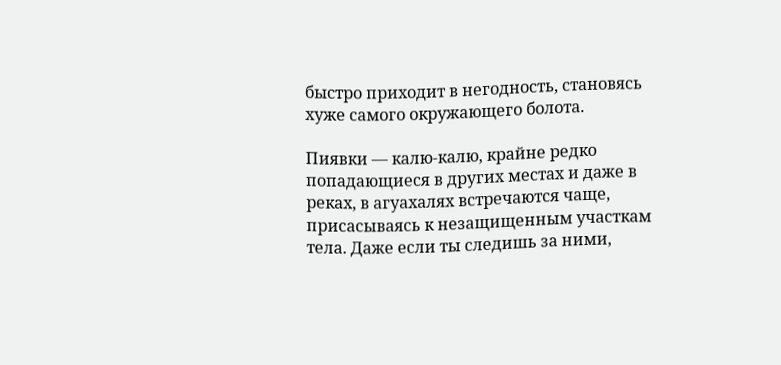быстро приходит в негодность, становясь хуже самого окружающего болота.

Пиявки — калю-калю, крайне редко попадающиеся в других местах и даже в реках, в агуахалях встречаются чаще, присасываясь к незащищенным участкам тела. Даже если ты следишь за ними,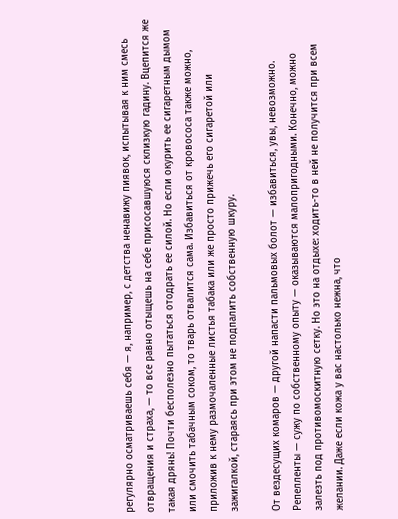регулярно осматриваешь себя — я, например, с детства ненавижу пиявок, испытывая к ним смесь отвращения и страха, — то все равно отыщешь на себе присосавшуюся склизкую гадину. Вцепится же такая дрянь! Почти бесполезно пытаться отодрать ее силой. Но если окурить ее сигаретным дымом или смочить табачным соком, то тварь отвалится сама. Избавиться от кровососа также можно, приложив к нему размочаленные листья табака или же просто прижечь его сигаретой или зажигалкой, стараясь при этом не подпалить собственную шкуру.

От вездесущих комаров — другой напасти пальмовых болот — избавиться, увы, невозможно. Репелленты — сужу по собственному опыту — оказываются малопригодными. Конечно, можно залезть под противомоскитную сетку. Но это на отдыхе: ходить-то в ней не получится при всем желании. Даже если кожа у вас настолько нежна, что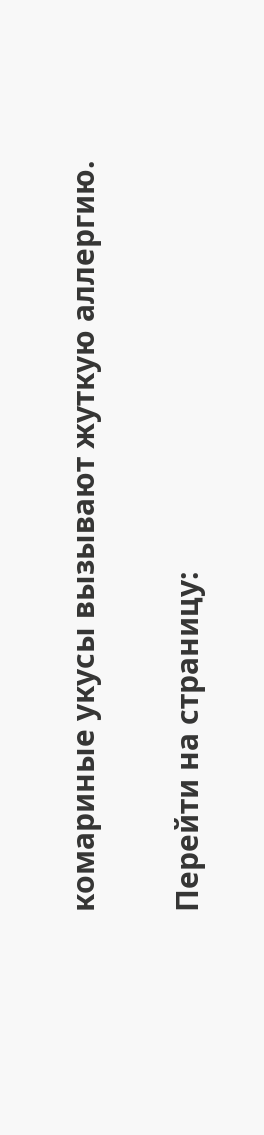комариные укусы вызывают жуткую аллергию.

Перейти на страницу: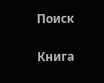Поиск

Книга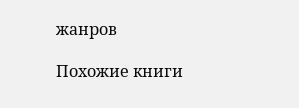жанров

Похожие книги